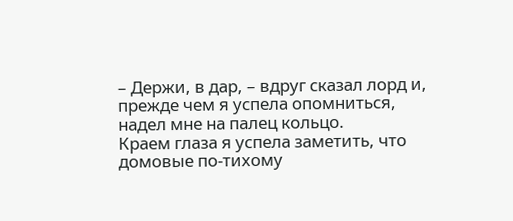– Держи, в дар, – вдруг сказал лорд и, прежде чем я успела опомниться, надел мне на палец кольцо.
Краем глаза я успела заметить, что домовые по-тихому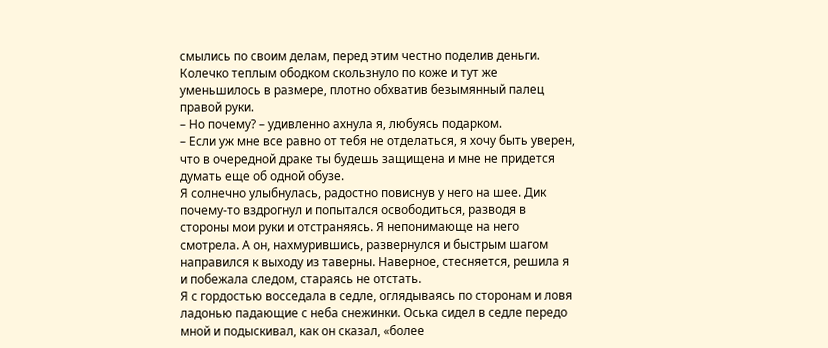смылись по своим делам, перед этим честно поделив деньги.
Колечко теплым ободком скользнуло по коже и тут же уменьшилось в размере, плотно обхватив безымянный палец правой руки.
– Но почему? – удивленно ахнула я, любуясь подарком.
– Если уж мне все равно от тебя не отделаться, я хочу быть уверен, что в очередной драке ты будешь защищена и мне не придется думать еще об одной обузе.
Я солнечно улыбнулась, радостно повиснув у него на шее. Дик почему-то вздрогнул и попытался освободиться, разводя в стороны мои руки и отстраняясь. Я непонимающе на него смотрела. А он, нахмурившись, развернулся и быстрым шагом направился к выходу из таверны. Наверное, стесняется, решила я и побежала следом, стараясь не отстать.
Я с гордостью восседала в седле, оглядываясь по сторонам и ловя ладонью падающие с неба снежинки. Оська сидел в седле передо мной и подыскивал, как он сказал, «более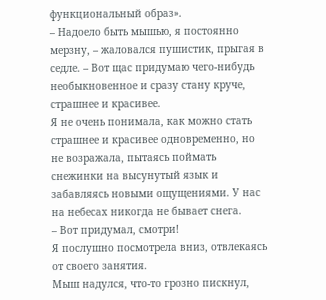функциональный образ».
– Надоело быть мышью, я постоянно мерзну, – жаловался пушистик, прыгая в седле. – Вот щас придумаю чего-нибудь необыкновенное и сразу стану круче, страшнее и красивее.
Я не очень понимала, как можно стать страшнее и красивее одновременно, но не возражала, пытаясь поймать снежинки на высунутый язык и забавляясь новыми ощущениями. У нас на небесах никогда не бывает снега.
– Вот придумал, смотри!
Я послушно посмотрела вниз, отвлекаясь от своего занятия.
Мыш надулся, что-то грозно пискнул,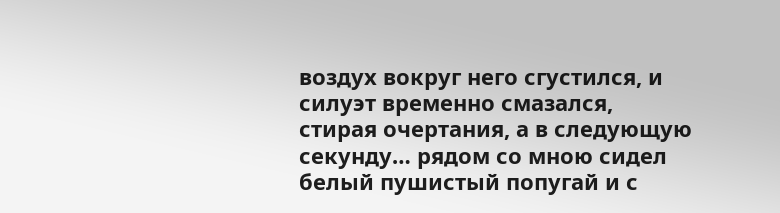воздух вокруг него сгустился, и силуэт временно смазался, стирая очертания, а в следующую секунду… рядом со мною сидел белый пушистый попугай и с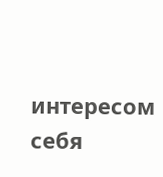интересом себя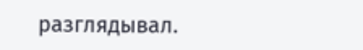разглядывал.